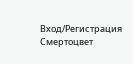Вход/Регистрация
Смертоцвет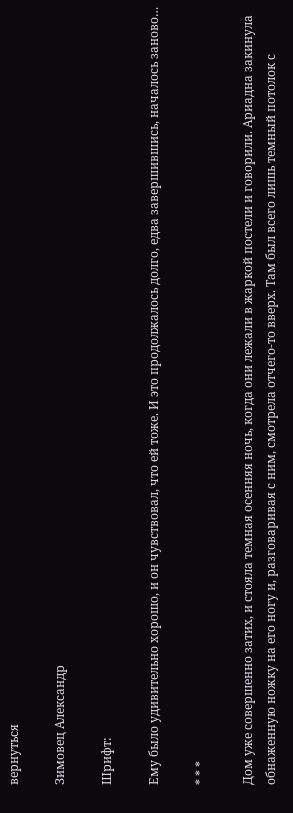вернуться

Зимовец Александр

Шрифт:

Ему было удивительно хорошо, и он чувствовал, что ей тоже. И это продолжалось долго, едва завершившись, началось заново…

* * *

Дом уже совершенно затих, и стояла темная осенняя ночь, когда они лежали в жаркой постели и говорили. Ариадна закинула обнаженную ножку на его ногу и, разговаривая с ним, смотрела отчего-то вверх. Там был всего лишь темный потолок с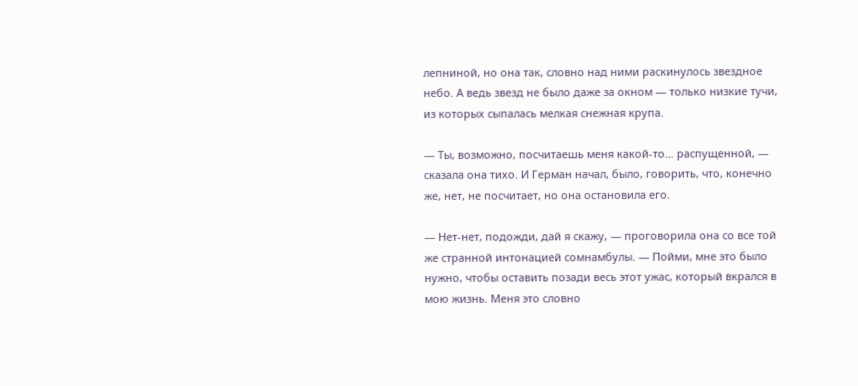лепниной, но она так, словно над ними раскинулось звездное небо. А ведь звезд не было даже за окном — только низкие тучи, из которых сыпалась мелкая снежная крупа.

— Ты, возможно, посчитаешь меня какой-то… распущенной, — сказала она тихо. И Герман начал, было, говорить, что, конечно же, нет, не посчитает, но она остановила его.

— Нет-нет, подожди, дай я скажу, — проговорила она со все той же странной интонацией сомнамбулы. — Пойми, мне это было нужно, чтобы оставить позади весь этот ужас, который вкрался в мою жизнь. Меня это словно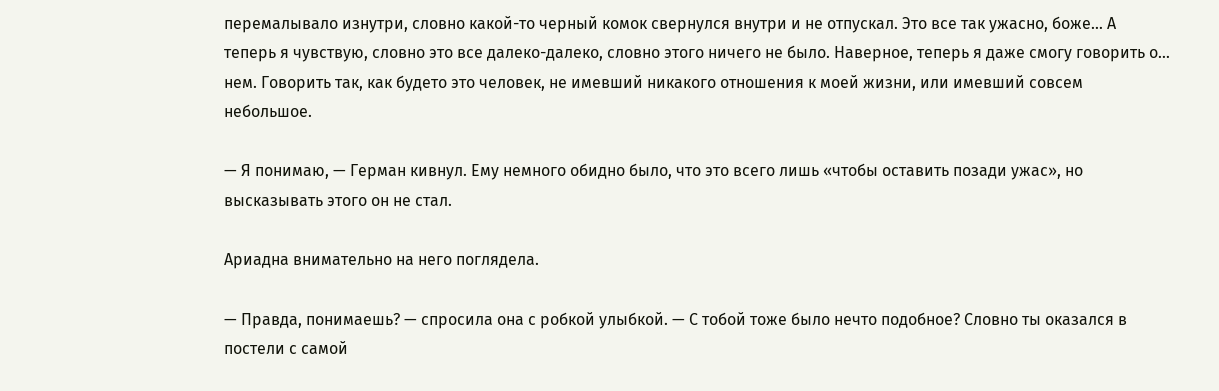перемалывало изнутри, словно какой-то черный комок свернулся внутри и не отпускал. Это все так ужасно, боже… А теперь я чувствую, словно это все далеко-далеко, словно этого ничего не было. Наверное, теперь я даже смогу говорить о… нем. Говорить так, как будето это человек, не имевший никакого отношения к моей жизни, или имевший совсем небольшое.

— Я понимаю, — Герман кивнул. Ему немного обидно было, что это всего лишь «чтобы оставить позади ужас», но высказывать этого он не стал.

Ариадна внимательно на него поглядела.

— Правда, понимаешь? — спросила она с робкой улыбкой. — С тобой тоже было нечто подобное? Словно ты оказался в постели с самой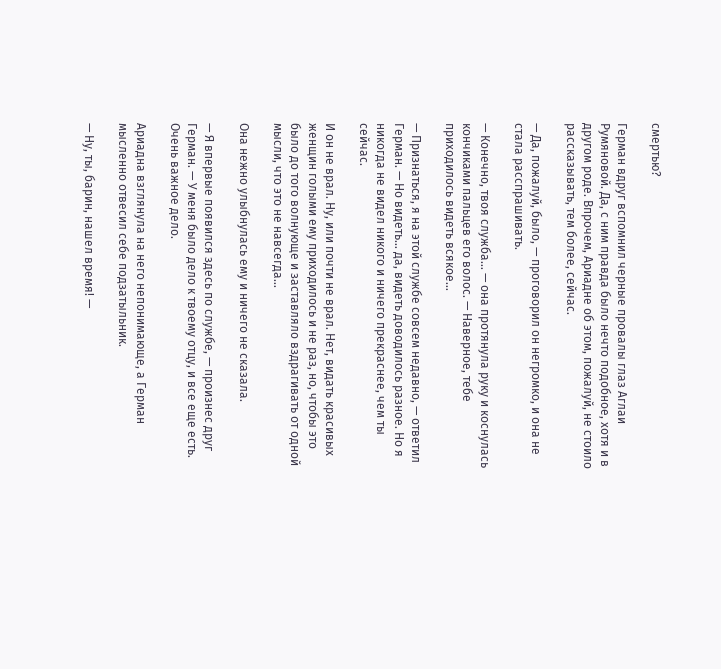смертью?

Герман вдруг вспомнил черные провалы глаз Аглаи Румяновой. Да, с ним правда было нечто подобное, хотя и в другом роде. Впрочем, Ариадне об этом, пожалуй, не стоило рассказывать, тем более, сейчас.

— Да, пожалуй, было, — проговорил он негромко, и она не стала расспрашивать.

— Конечно, твоя служба… — она протянула руку и коснулась кончиками пальцев его волос. — Наверное, тебе приходилось видеть всякое…

— Признаться, я на этой службе совсем недавно, — ответил Герман. — Но видеть… да, видеть доводилось разное. Но я никогда не видел никого и ничего прекраснее, чем ты сейчас.

И он не врал. Ну, или почти не врал. Нет, видать красивых женщин голыми ему приходилось и не раз, но, чтобы это было до того волнующе и заставляло вздрагивать от одной мысли, что это не навсегда…

Она нежно улыбнулась ему и ничего не сказала.

— Я впервые появился здесь по службе, — произнес друг Герман. — У меня было дело к твоему отцу, и все еще есть. Очень важное дело.

Ариадна взглянула на него непонимающе, а Герман мысленно отвесил себе подзатыльник.

— Ну, ты, барин, нашел время! —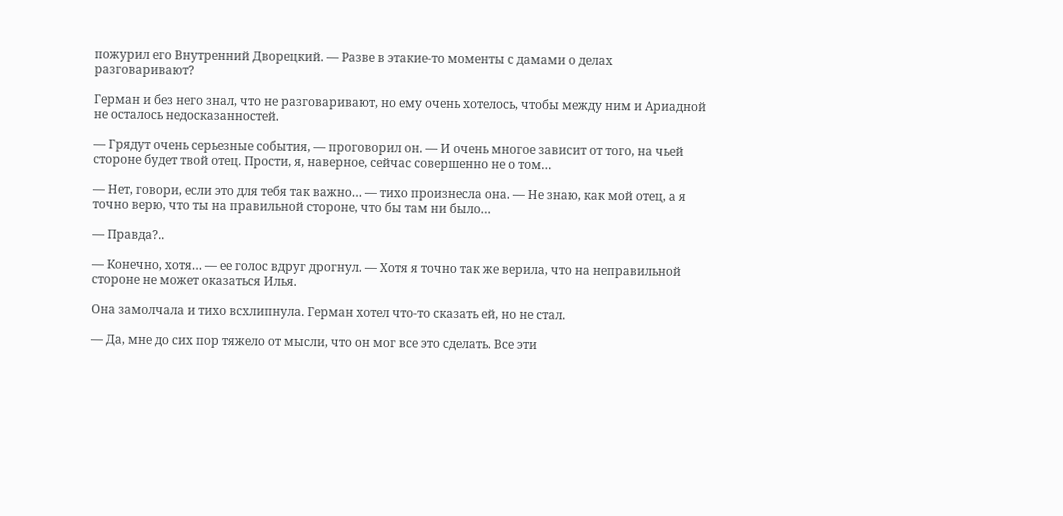пожурил его Внутренний Дворецкий. — Разве в этакие-то моменты с дамами о делах разговаривают?

Герман и без него знал, что не разговаривают, но ему очень хотелось, чтобы между ним и Ариадной не осталось недосказанностей.

— Грядут очень серьезные события, — проговорил он. — И очень многое зависит от того, на чьей стороне будет твой отец. Прости, я, наверное, сейчас совершенно не о том…

— Нет, говори, если это для тебя так важно… — тихо произнесла она. — Не знаю, как мой отец, а я точно верю, что ты на правильной стороне, что бы там ни было…

— Правда?..

— Конечно, хотя… — ее голос вдруг дрогнул. — Хотя я точно так же верила, что на неправильной стороне не может оказаться Илья.

Она замолчала и тихо всхлипнула. Герман хотел что-то сказать ей, но не стал.

— Да, мне до сих пор тяжело от мысли, что он мог все это сделать. Все эти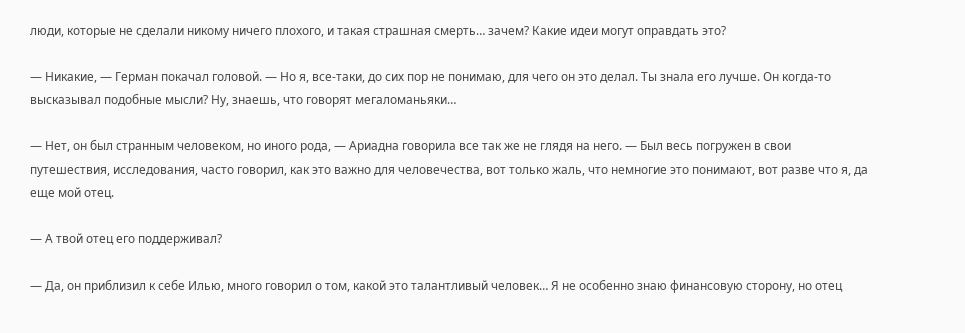люди, которые не сделали никому ничего плохого, и такая страшная смерть… зачем? Какие идеи могут оправдать это?

— Никакие, — Герман покачал головой. — Но я, все-таки, до сих пор не понимаю, для чего он это делал. Ты знала его лучше. Он когда-то высказывал подобные мысли? Ну, знаешь, что говорят мегаломаньяки…

— Нет, он был странным человеком, но иного рода, — Ариадна говорила все так же не глядя на него. — Был весь погружен в свои путешествия, исследования, часто говорил, как это важно для человечества, вот только жаль, что немногие это понимают, вот разве что я, да еще мой отец.

— А твой отец его поддерживал?

— Да, он приблизил к себе Илью, много говорил о том, какой это талантливый человек… Я не особенно знаю финансовую сторону, но отец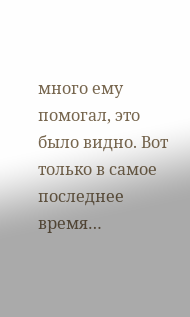много ему помогал, это было видно. Вот только в самое последнее время…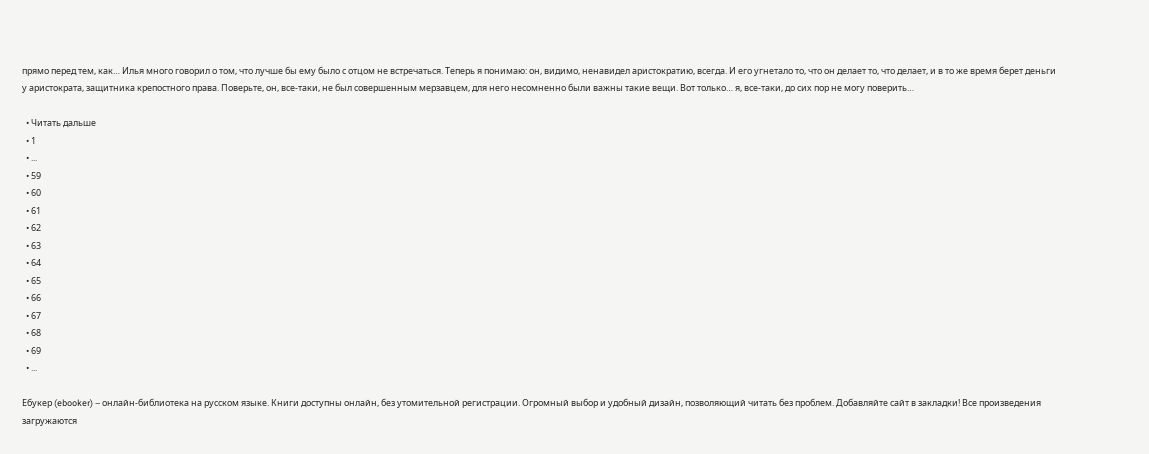прямо перед тем, как… Илья много говорил о том, что лучше бы ему было с отцом не встречаться. Теперь я понимаю: он, видимо, ненавидел аристократию, всегда. И его угнетало то, что он делает то, что делает, и в то же время берет деньги у аристократа, защитника крепостного права. Поверьте, он, все-таки, не был совершенным мерзавцем, для него несомненно были важны такие вещи. Вот только… я, все-таки, до сих пор не могу поверить…

  • Читать дальше
  • 1
  • ...
  • 59
  • 60
  • 61
  • 62
  • 63
  • 64
  • 65
  • 66
  • 67
  • 68
  • 69
  • ...

Ебукер (ebooker) – онлайн-библиотека на русском языке. Книги доступны онлайн, без утомительной регистрации. Огромный выбор и удобный дизайн, позволяющий читать без проблем. Добавляйте сайт в закладки! Все произведения загружаются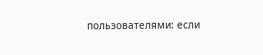пользователями: если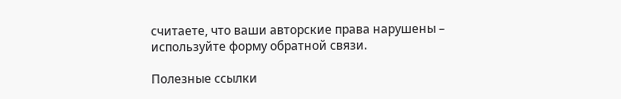считаете, что ваши авторские права нарушены – используйте форму обратной связи.

Полезные ссылки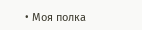• Моя полка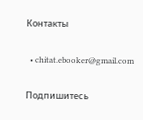Контакты

  • chitat.ebooker@gmail.com

Подпишитесь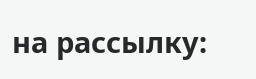на рассылку: